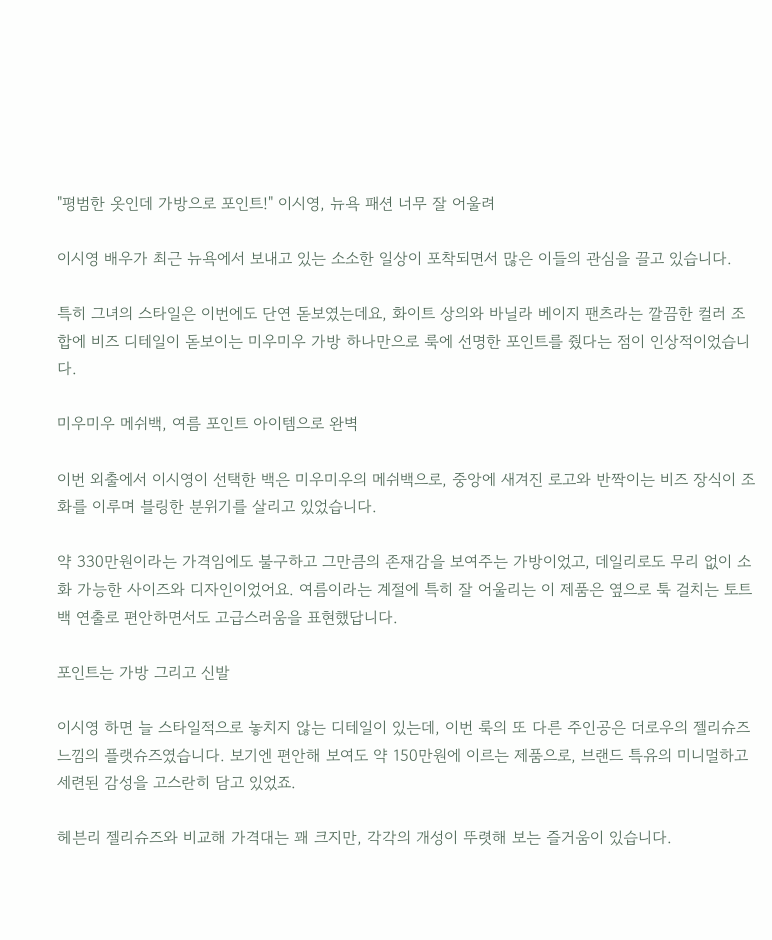"평범한 옷인데 가방으로 포인트!" 이시영, 뉴욕 패션 너무 잘 어울려

이시영 배우가 최근 뉴욕에서 보내고 있는 소소한 일상이 포착되면서 많은 이들의 관심을 끌고 있습니다.

특히 그녀의 스타일은 이번에도 단연 돋보였는데요, 화이트 상의와 바닐라 베이지 팬츠라는 깔끔한 컬러 조합에 비즈 디테일이 돋보이는 미우미우 가방 하나만으로 룩에 선명한 포인트를 줬다는 점이 인상적이었습니다.

미우미우 메쉬백, 여름 포인트 아이템으로 완벽

이번 외출에서 이시영이 선택한 백은 미우미우의 메쉬백으로, 중앙에 새겨진 로고와 반짝이는 비즈 장식이 조화를 이루며 블링한 분위기를 살리고 있었습니다.

약 330만원이라는 가격임에도 불구하고 그만큼의 존재감을 보여주는 가방이었고, 데일리로도 무리 없이 소화 가능한 사이즈와 디자인이었어요. 여름이라는 계절에 특히 잘 어울리는 이 제품은 옆으로 툭 걸치는 토트백 연출로 편안하면서도 고급스러움을 표현했답니다.

포인트는 가방 그리고 신발

이시영 하면 늘 스타일적으로 놓치지 않는 디테일이 있는데, 이번 룩의 또 다른 주인공은 더로우의 젤리슈즈 느낌의 플랫슈즈였습니다. 보기엔 편안해 보여도 약 150만원에 이르는 제품으로, 브랜드 특유의 미니멀하고 세련된 감성을 고스란히 담고 있었죠.

헤븐리 젤리슈즈와 비교해 가격대는 꽤 크지만, 각각의 개성이 뚜렷해 보는 즐거움이 있습니다.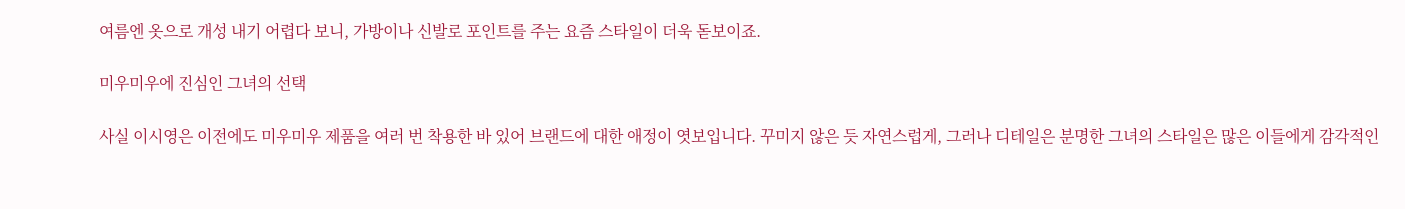여름엔 옷으로 개성 내기 어렵다 보니, 가방이나 신발로 포인트를 주는 요즘 스타일이 더욱 돋보이죠.

미우미우에 진심인 그녀의 선택

사실 이시영은 이전에도 미우미우 제품을 여러 번 착용한 바 있어 브랜드에 대한 애정이 엿보입니다. 꾸미지 않은 듯 자연스럽게, 그러나 디테일은 분명한 그녀의 스타일은 많은 이들에게 감각적인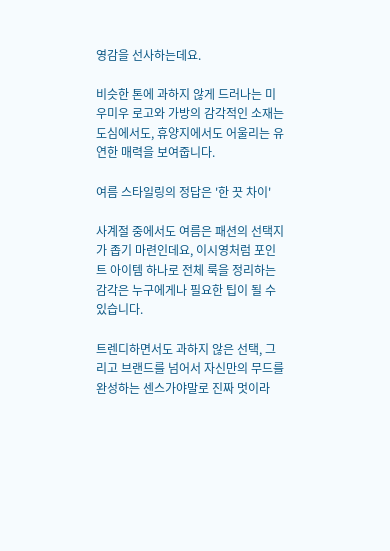영감을 선사하는데요.

비슷한 톤에 과하지 않게 드러나는 미우미우 로고와 가방의 감각적인 소재는 도심에서도, 휴양지에서도 어울리는 유연한 매력을 보여줍니다.

여름 스타일링의 정답은 '한 끗 차이'

사계절 중에서도 여름은 패션의 선택지가 좁기 마련인데요, 이시영처럼 포인트 아이템 하나로 전체 룩을 정리하는 감각은 누구에게나 필요한 팁이 될 수 있습니다.

트렌디하면서도 과하지 않은 선택, 그리고 브랜드를 넘어서 자신만의 무드를 완성하는 센스가야말로 진짜 멋이라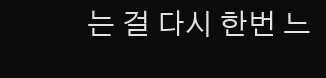는 걸 다시 한번 느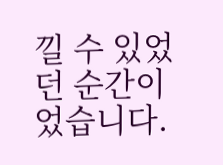낄 수 있었던 순간이었습니다.